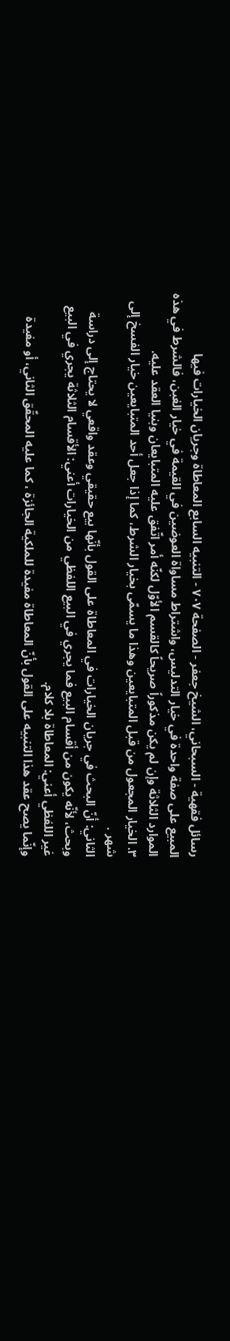رسائل فقهية - السبحاني، الشيخ جعفر - الصفحة ٧٠٧ - التنبيه السابع المعاطاة وجريان الخيارات فيها
المبيع على صفة واحدة في خيار التدليس، واشتراط مساواة العوضين في القيمة في خيار الغبن، فالشرط في هذه الموارد الثلاثة وإن لم يكن مذكوراً صريحاً كالقسم الأوّل لكنّه أمر اتّفق عليه المتبايعان وبنيا العقد عليه.
٣. الخيار المجعول من قبل المتبايعين وهذا ما يسمّى بخيار الشرط، كما إذا جعل أحد المتبايعين خيار الفسخ إلى شهر .
الثاني: أنّ البحث في جريان الخيارات في المعاطاة على القول بأنّها بيع حقيقي وعقد واقعي لا يحتاج إلى دراسة وبحث، لأنّه يكون من أقسام البيع فما يجري في البيع اللفظي من الخيارات أعني: الأقسام الثلاثة يجري في البيع غير اللفظي أعني: المعاطاة بلا كلام.
وإنّما يصح عقد هذا التنبيه على القول بأنّ المعاطاة مفيدة للملكية الجائزة ، كما عليه المحقّق الثاني، أو مفيدة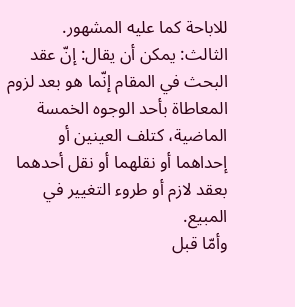للاباحة كما عليه المشهور.
الثالث: يمكن أن يقال: إنّ عقد البحث في المقام إنّما هو بعد لزوم المعاطاة بأحد الوجوه الخمسة الماضية، كتلف العينين أو إحداهما أو نقلهما أو نقل أحدهما بعقد لازم أو طروء التغيير في المبيع.
وأمّا قبل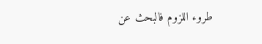طروء اللزوم فالبحث عن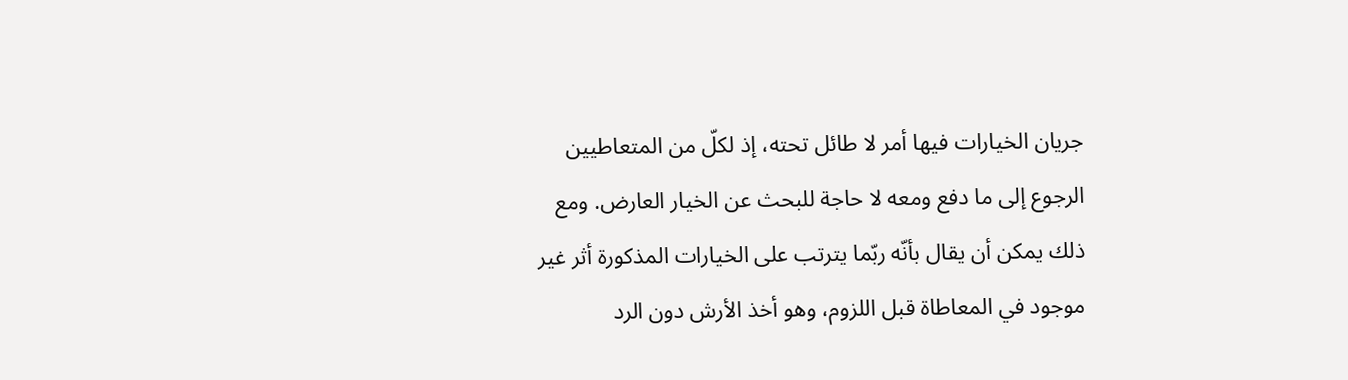جريان الخيارات فيها أمر لا طائل تحته، إذ لكلّ من المتعاطيين الرجوع إلى ما دفع ومعه لا حاجة للبحث عن الخيار العارض. ومع ذلك يمكن أن يقال بأنّه ربّما يترتب على الخيارات المذكورة أثر غير موجود في المعاطاة قبل اللزوم، وهو أخذ الأرش دون الرد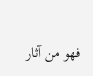فهو من آثار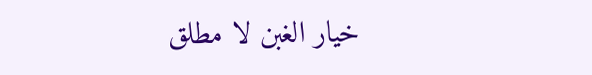خيار الغبن لا مطلق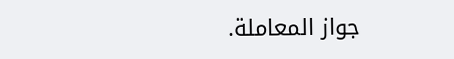جواز المعاملة.